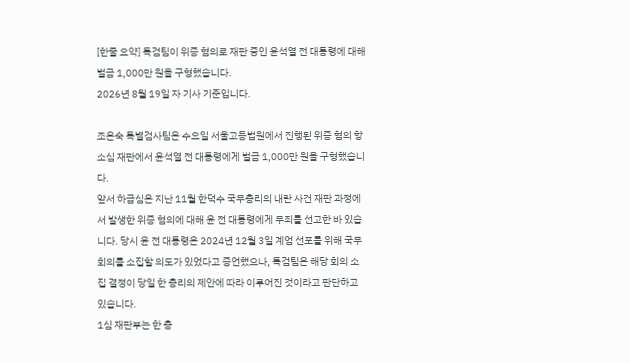[한줄 요약] 특검팀이 위증 혐의로 재판 중인 윤석열 전 대통령에 대해 벌금 1,000만 원을 구형했습니다.
2026년 8월 19일 자 기사 기준입니다.

조은숙 특별검사팀은 수요일 서울고등법원에서 진행된 위증 혐의 항소심 재판에서 윤석열 전 대통령에게 벌금 1,000만 원을 구형했습니다.
앞서 하급심은 지난 11월 한덕수 국무총리의 내란 사건 재판 과정에서 발생한 위증 혐의에 대해 윤 전 대통령에게 무죄를 선고한 바 있습니다. 당시 윤 전 대통령은 2024년 12월 3일 계엄 선포를 위해 국무회의를 소집할 의도가 있었다고 증언했으나, 특검팀은 해당 회의 소집 결정이 당일 한 총리의 제안에 따라 이루어진 것이라고 판단하고 있습니다.
1심 재판부는 한 총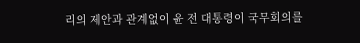리의 제안과 관계없이 윤 전 대통령이 국무회의를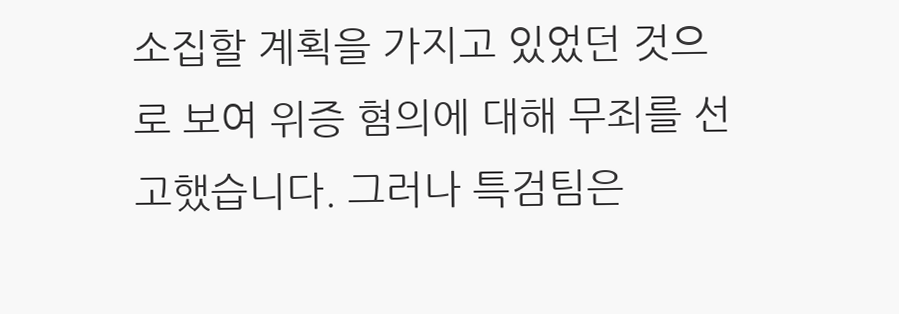소집할 계획을 가지고 있었던 것으로 보여 위증 혐의에 대해 무죄를 선고했습니다. 그러나 특검팀은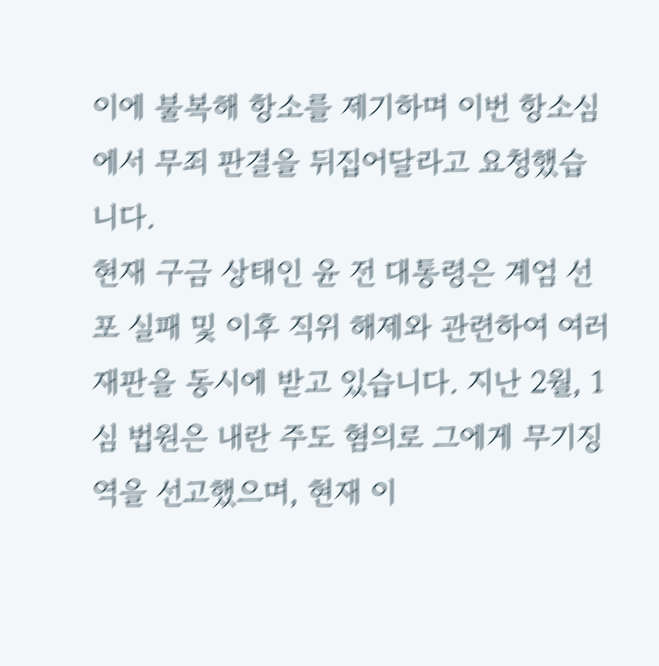이에 불복해 항소를 제기하며 이번 항소심에서 무죄 판결을 뒤집어달라고 요청했습니다.
현재 구금 상태인 윤 전 대통령은 계엄 선포 실패 및 이후 직위 해제와 관련하여 여러 재판을 동시에 받고 있습니다. 지난 2월, 1심 법원은 내란 주도 혐의로 그에게 무기징역을 선고했으며, 현재 이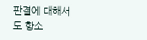판결에 대해서도 항소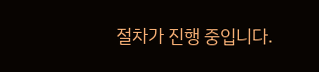절차가 진행 중입니다.